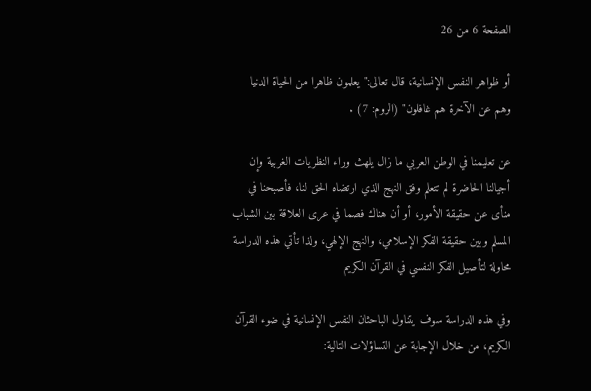الصفحة 6 من 26

أو ظواهر النفس الإنسانية، قال تعالى:"يعلمون ظاهرا من الحياة الدنيا وهم عن الآخرة هم غافلون" (الروم: 7) .

عن تعليمنا في الوطن العربي ما زال يلهث وراء النظريات الغربية وإن أجيالنا الحاضرة لم تتعلم وفق النهج الذي ارتضاه الحق لنا، فأصبحنا في منأى عن حقيقة الأمور، أو أن هناك فصما في عرى العلاقة بين الشباب المسلم وبين حقيقة الفكر الإسلامي، والنهج الإلهي، ولذا تأتي هذه الدراسة محاولة لتأصيل الفكر النفسي في القرآن الكريم

وفي هذه الدراسة سوف يتناول الباحثان النفس الإنسانية في ضوء القرآن الكريم، من خلال الإجابة عن التساؤلات التالية: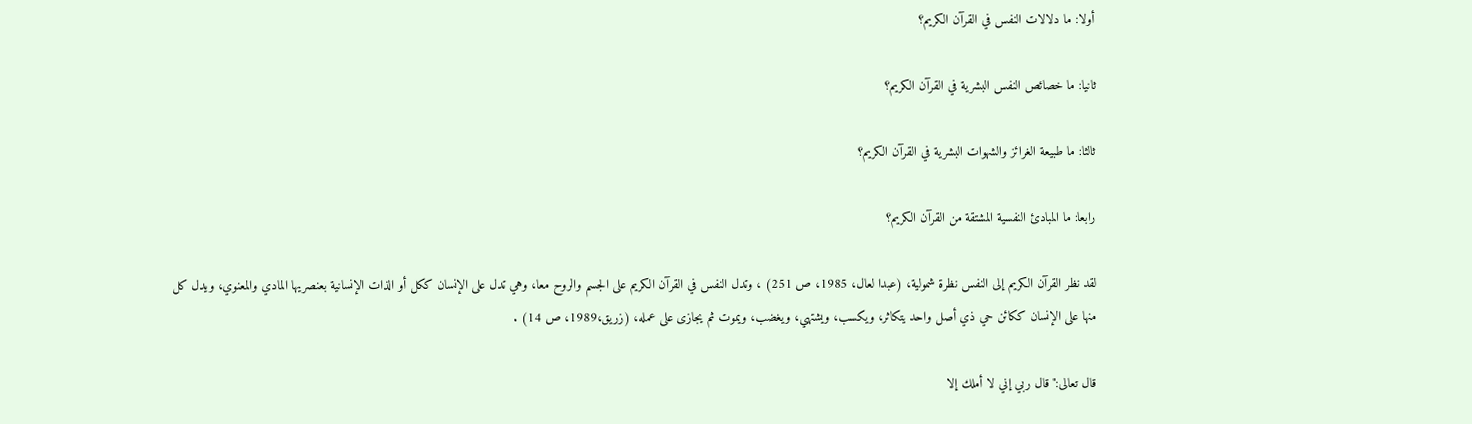أولا: ما دلالات النفس في القرآن الكريم؟

ثانيا: ما خصائص النفس البشرية في القرآن الكريم؟

ثالثا: ما طبيعة الغرائز والشهوات البشرية في القرآن الكريم؟

رابعا: ما المبادئ النفسية المشتقة من القرآن الكريم؟

لقد نظر القرآن الكريم إلى النفس نظرة شمولية، (عبدا لعال، 1985، ص 251) ، وتدل النفس في القرآن الكريم على الجسم والروح معا، وهي تدل على الإنسان ككل أو الذات الإنسانية بعنصريها المادي والمعنوي، ويدل كل منها على الإنسان ككائن حي ذي أصل واحد يتكاثر، ويكسب، ويشتهي، ويغضب، ويموت ثم يجازى على عمله، (زريق،1989، ص 14) .

قال تعالى:"قال ربي إني لا أملك إلا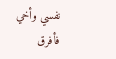نفسي وأخي فأفرق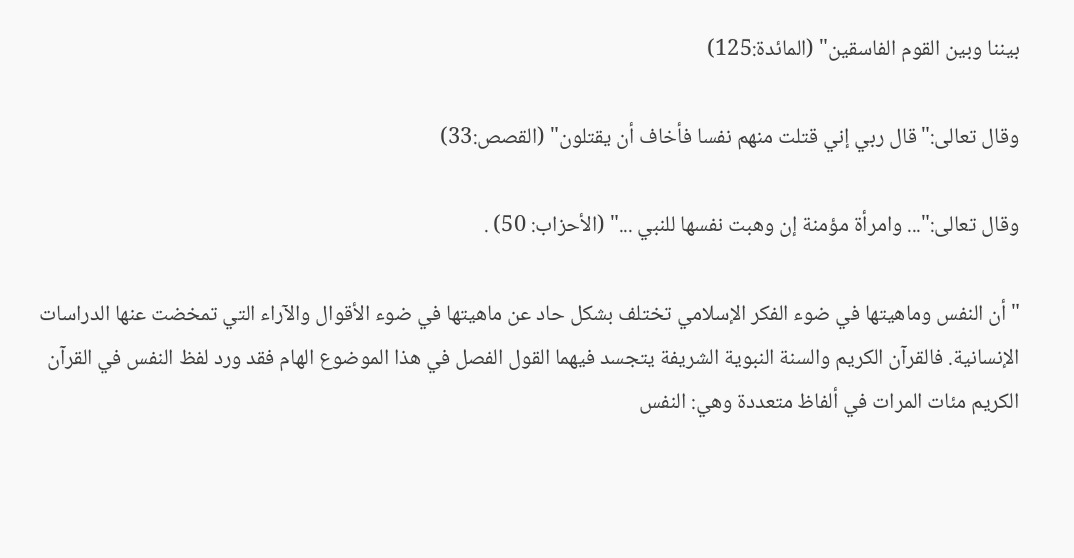بيننا وبين القوم الفاسقين" (المائدة:125)

وقال تعالى:"قال ربي إني قتلت منهم نفسا فأخاف أن يقتلون" (القصص:33)

وقال تعالى:"... وامرأة مؤمنة إن وهبت نفسها للنبي ..." (الأحزاب: 50) .

"أن النفس وماهيتها في ضوء الفكر الإسلامي تختلف بشكل حاد عن ماهيتها في ضوء الأقوال والآراء التي تمخضت عنها الدراسات الإنسانية. فالقرآن الكريم والسنة النبوية الشريفة يتجسد فيهما القول الفصل في هذا الموضوع الهام فقد ورد لفظ النفس في القرآن الكريم مئات المرات في ألفاظ متعددة وهي: النفس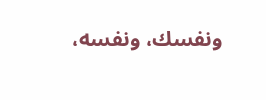ونفسك، ونفسه،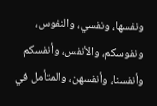ونفسها، ونفسي، والنفوس، ونفوسكم، والأنفس، وأنفسكم وأنفسنا، وأنفسهن، والمتأمل في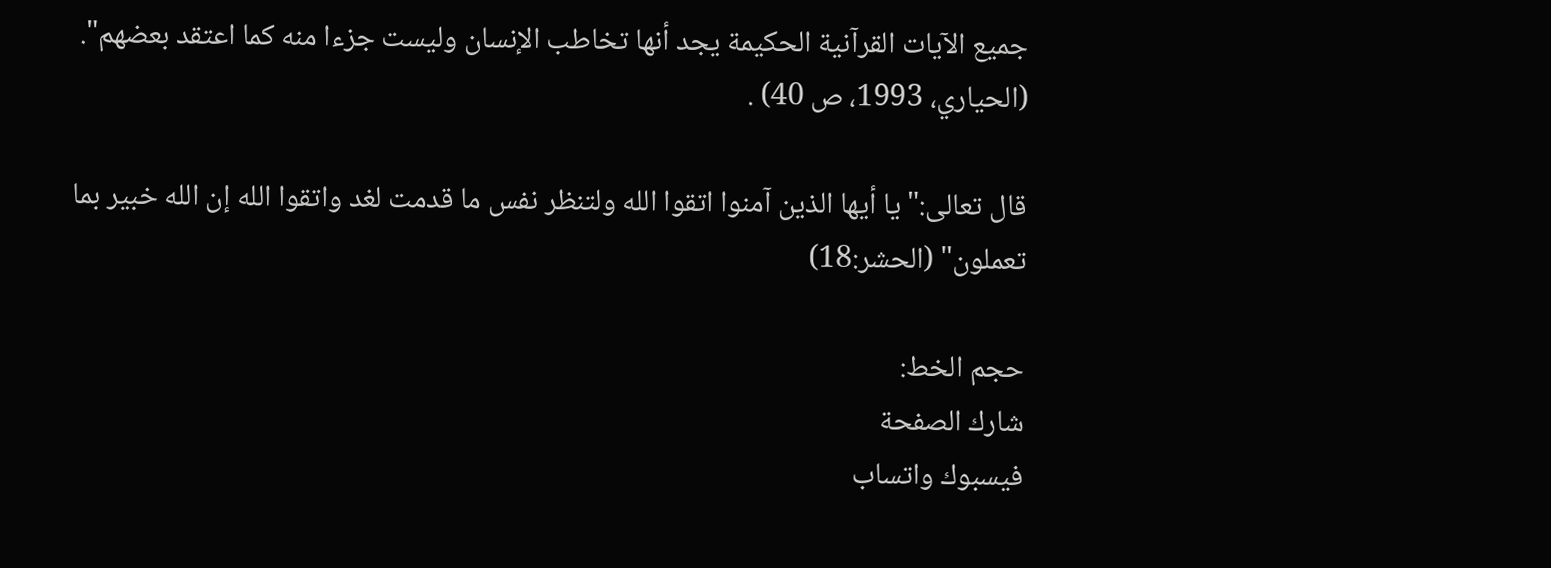جميع الآيات القرآنية الحكيمة يجد أنها تخاطب الإنسان وليست جزءا منه كما اعتقد بعضهم". (الحياري، 1993، ص 40) .

قال تعالى:"يا أيها الذين آمنوا اتقوا الله ولتنظر نفس ما قدمت لغد واتقوا الله إن الله خبير بما تعملون" (الحشر:18)

حجم الخط:
شارك الصفحة
فيسبوك واتساب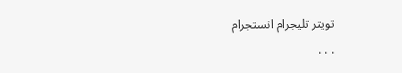تويتر تليجرام انستجرام
. . .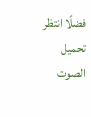فضلًا انتظر تحميل الصوت